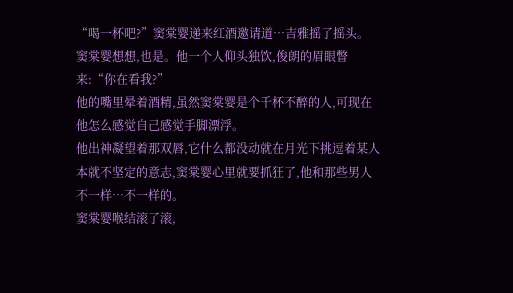“喝一杯吧?”窦棠婴递来红酒邀请道…吉雅摇了摇头。
窦棠婴想想,也是。他一个人仰头独饮,俊朗的眉眼瞥来:“你在看我?”
他的嘴里晕着酒精,虽然窦棠婴是个千杯不醉的人,可现在他怎么感觉自己感觉手脚漂浮。
他出神凝望着那双唇,它什么都没动就在月光下挑逗着某人本就不坚定的意志,窦棠婴心里就要抓狂了,他和那些男人不一样…不一样的。
窦棠婴喉结滚了滚,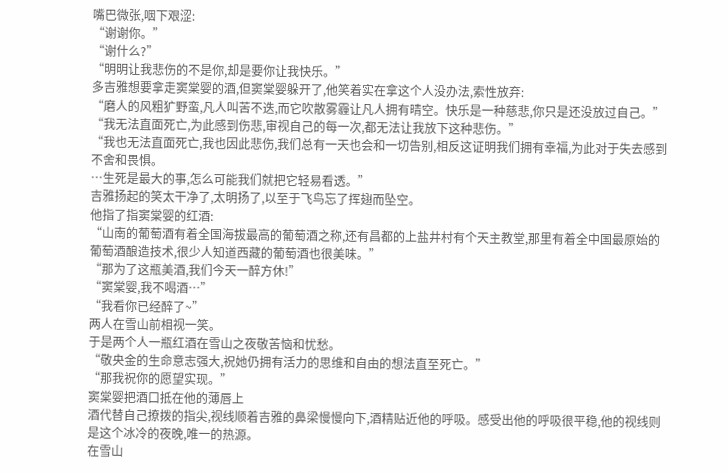嘴巴微张,咽下艰涩:
“谢谢你。”
“谢什么?”
“明明让我悲伤的不是你,却是要你让我快乐。”
多吉雅想要拿走窦棠婴的酒,但窦棠婴躲开了,他笑着实在拿这个人没办法,索性放弃:
“磨人的风粗犷野蛮,凡人叫苦不迭,而它吹散雾霾让凡人拥有晴空。快乐是一种慈悲,你只是还没放过自己。”
“我无法直面死亡,为此感到伤悲,审视自己的每一次,都无法让我放下这种悲伤。”
“我也无法直面死亡,我也因此悲伤,我们总有一天也会和一切告别,相反这证明我们拥有幸福,为此对于失去感到不舍和畏惧。
…生死是最大的事,怎么可能我们就把它轻易看透。”
吉雅扬起的笑太干净了,太明扬了,以至于飞鸟忘了挥翅而坠空。
他指了指窦棠婴的红酒:
“山南的葡萄酒有着全国海拔最高的葡萄酒之称,还有昌都的上盐井村有个天主教堂,那里有着全中国最原始的葡萄酒酿造技术,很少人知道西藏的葡萄酒也很美味。”
“那为了这瓶美酒,我们今天一醉方休!”
“窦棠婴,我不喝酒…”
“我看你已经醉了~”
两人在雪山前相视一笑。
于是两个人一瓶红酒在雪山之夜敬苦恼和忧愁。
“敬央金的生命意志强大,祝她仍拥有活力的思维和自由的想法直至死亡。”
“那我祝你的愿望实现。”
窦棠婴把酒口抵在他的薄唇上
酒代替自己撩拨的指尖,视线顺着吉雅的鼻梁慢慢向下,酒精贴近他的呼吸。感受出他的呼吸很平稳,他的视线则是这个冰冷的夜晚,唯一的热源。
在雪山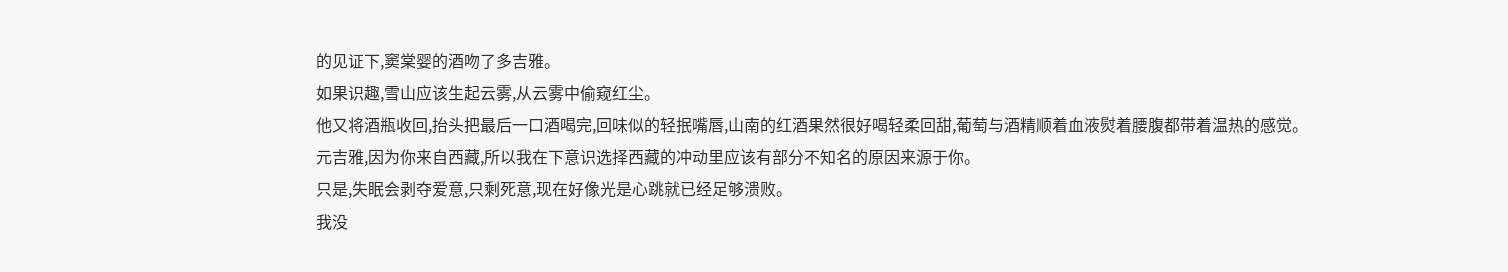的见证下,窦棠婴的酒吻了多吉雅。
如果识趣,雪山应该生起云雾,从云雾中偷窥红尘。
他又将酒瓶收回,抬头把最后一口酒喝完,回味似的轻抿嘴唇,山南的红酒果然很好喝轻柔回甜,葡萄与酒精顺着血液熨着腰腹都带着温热的感觉。
元吉雅,因为你来自西藏,所以我在下意识选择西藏的冲动里应该有部分不知名的原因来源于你。
只是,失眠会剥夺爱意,只剩死意,现在好像光是心跳就已经足够溃败。
我没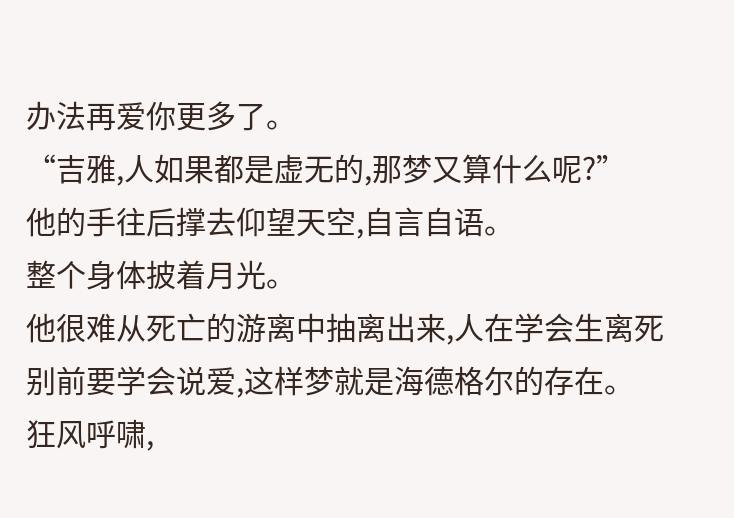办法再爱你更多了。
“吉雅,人如果都是虚无的,那梦又算什么呢?”
他的手往后撑去仰望天空,自言自语。
整个身体披着月光。
他很难从死亡的游离中抽离出来,人在学会生离死别前要学会说爱,这样梦就是海德格尔的存在。
狂风呼啸,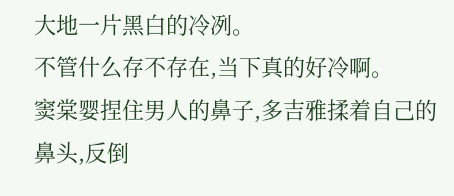大地一片黑白的冷冽。
不管什么存不存在,当下真的好冷啊。
窦棠婴捏住男人的鼻子,多吉雅揉着自己的鼻头,反倒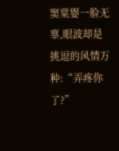窦棠婴一脸无辜,眼波却是挑逗的风情万种:“弄疼你了?”